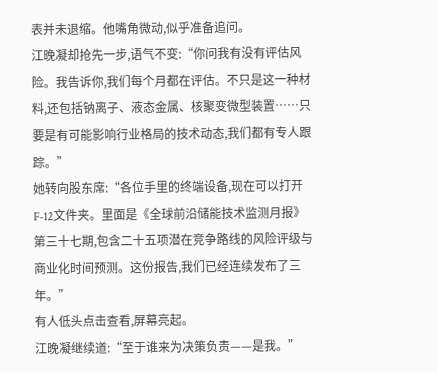表并未退缩。他嘴角微动,似乎准备追问。
江晚凝却抢先一步,语气不变:“你问我有没有评估风险。我告诉你,我们每个月都在评估。不只是这一种材料,还包括钠离子、液态金属、核聚变微型装置……只要是有可能影响行业格局的技术动态,我们都有专人跟踪。”
她转向股东席:“各位手里的终端设备,现在可以打开F-12文件夹。里面是《全球前沿储能技术监测月报》第三十七期,包含二十五项潜在竞争路线的风险评级与商业化时间预测。这份报告,我们已经连续发布了三年。”
有人低头点击查看,屏幕亮起。
江晚凝继续道:“至于谁来为决策负责——是我。”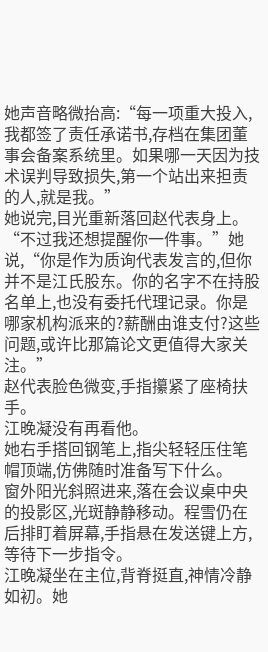她声音略微抬高:“每一项重大投入,我都签了责任承诺书,存档在集团董事会备案系统里。如果哪一天因为技术误判导致损失,第一个站出来担责的人,就是我。”
她说完,目光重新落回赵代表身上。
“不过我还想提醒你一件事。”她说,“你是作为质询代表发言的,但你并不是江氏股东。你的名字不在持股名单上,也没有委托代理记录。你是哪家机构派来的?薪酬由谁支付?这些问题,或许比那篇论文更值得大家关注。”
赵代表脸色微变,手指攥紧了座椅扶手。
江晚凝没有再看他。
她右手搭回钢笔上,指尖轻轻压住笔帽顶端,仿佛随时准备写下什么。
窗外阳光斜照进来,落在会议桌中央的投影区,光斑静静移动。程雪仍在后排盯着屏幕,手指悬在发送键上方,等待下一步指令。
江晚凝坐在主位,背脊挺直,神情冷静如初。她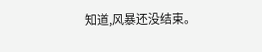知道,风暴还没结束。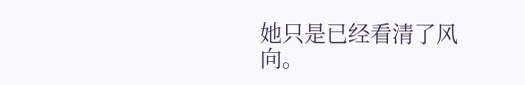她只是已经看清了风向。